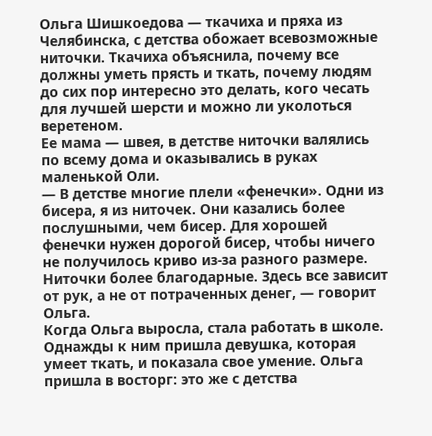Ольга Шишкоедова — ткачиха и пряха из Челябинска, с детства обожает всевозможные ниточки. Ткачиха объяснила, почему все должны уметь прясть и ткать, почему людям до сих пор интересно это делать, кого чесать для лучшей шерсти и можно ли уколоться веретеном.
Ее мама — швея, в детстве ниточки валялись по всему дома и оказывались в руках маленькой Оли.
— В детстве многие плели «фенечки». Одни из бисера, я из ниточек. Они казались более послушными, чем бисер. Для хорошей фенечки нужен дорогой бисер, чтобы ничего не получилось криво из-за разного размере. Ниточки более благодарные. Здесь все зависит от рук, а не от потраченных денег, — говорит Ольга.
Когда Ольга выросла, стала работать в школе. Однажды к ним пришла девушка, которая умеет ткать, и показала свое умение. Ольга пришла в восторг: это же с детства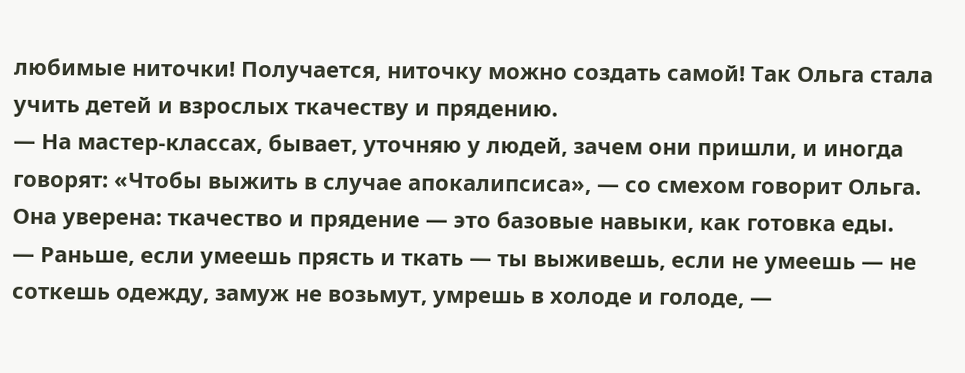любимые ниточки! Получается, ниточку можно создать самой! Так Ольга стала учить детей и взрослых ткачеству и прядению.
— На мастер-классах, бывает, уточняю у людей, зачем они пришли, и иногда говорят: «Чтобы выжить в случае апокалипсиса», — со смехом говорит Ольга.
Она уверена: ткачество и прядение — это базовые навыки, как готовка еды.
— Раньше, если умеешь прясть и ткать — ты выживешь, если не умеешь — не соткешь одежду, замуж не возьмут, умрешь в холоде и голоде, —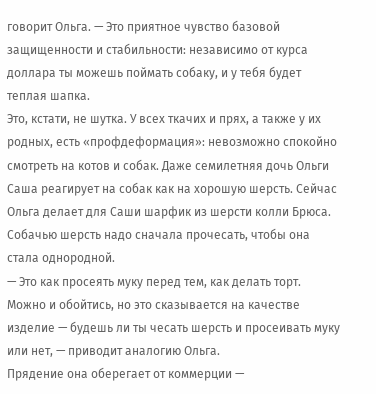говорит Ольга. — Это приятное чувство базовой защищенности и стабильности: независимо от курса доллара ты можешь поймать собаку, и у тебя будет теплая шапка.
Это, кстати, не шутка. У всех ткачих и прях, а также у их родных, есть «профдеформация»: невозможно спокойно смотреть на котов и собак. Даже семилетняя дочь Ольги Саша реагирует на собак как на хорошую шерсть. Сейчас Ольга делает для Саши шарфик из шерсти колли Брюса.
Собачью шерсть надо сначала прочесать, чтобы она стала однородной.
— Это как просеять муку перед тем, как делать торт. Можно и обойтись, но это сказывается на качестве изделие — будешь ли ты чесать шерсть и просеивать муку или нет, — приводит аналогию Ольга.
Прядение она оберегает от коммерции —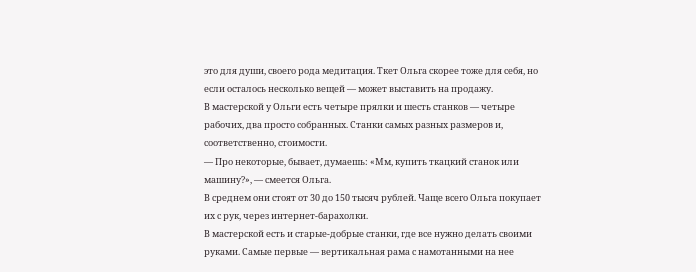это для души, своего рода медитация. Ткет Ольга скорее тоже для себя, но если осталось несколько вещей — может выставить на продажу.
В мастерской у Ольги есть четыре прялки и шесть станков — четыре рабочих, два просто собранных. Станки самых разных размеров и, соответственно, стоимости.
— Про некоторые, бывает, думаешь: «Мм, купить ткацкий станок или машину?», — смеется Ольга.
В среднем они стоят от 30 до 150 тысяч рублей. Чаще всего Ольга покупает их с рук, через интернет-барахолки.
В мастерской есть и старые-добрые станки, где все нужно делать своими руками. Самые первые — вертикальная рама с намотанными на нее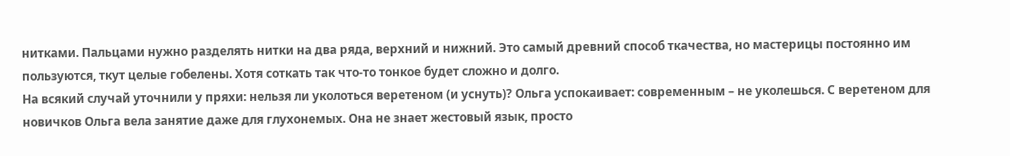нитками. Пальцами нужно разделять нитки на два ряда, верхний и нижний. Это самый древний способ ткачества, но мастерицы постоянно им пользуются, ткут целые гобелены. Хотя соткать так что-то тонкое будет сложно и долго.
На всякий случай уточнили у пряхи: нельзя ли уколоться веретеном (и уснуть)? Ольга успокаивает: современным – не уколешься. С веретеном для новичков Ольга вела занятие даже для глухонемых. Она не знает жестовый язык, просто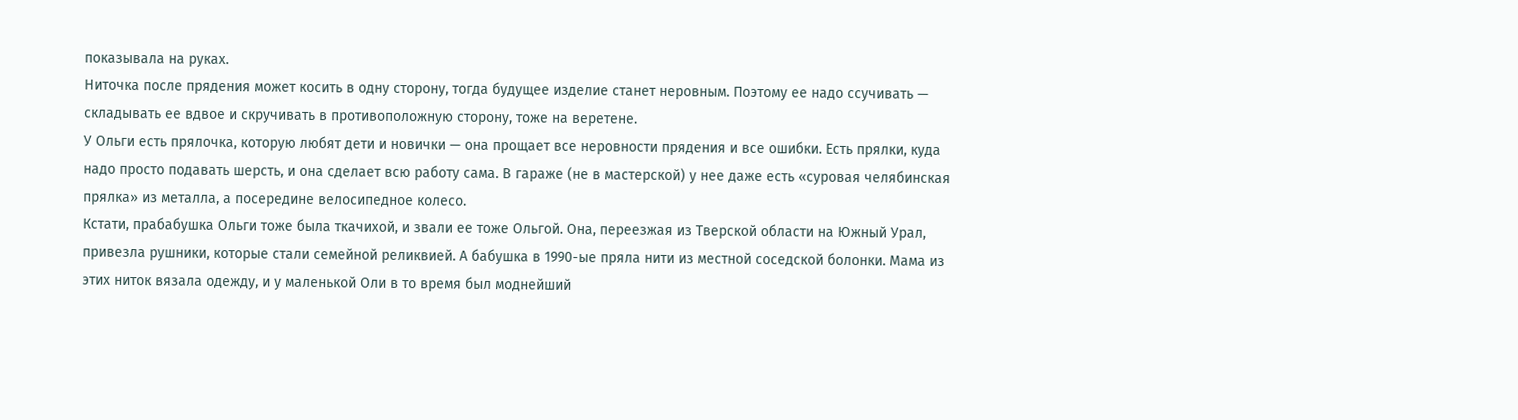показывала на руках.
Ниточка после прядения может косить в одну сторону, тогда будущее изделие станет неровным. Поэтому ее надо ссучивать — складывать ее вдвое и скручивать в противоположную сторону, тоже на веретене.
У Ольги есть прялочка, которую любят дети и новички — она прощает все неровности прядения и все ошибки. Есть прялки, куда надо просто подавать шерсть, и она сделает всю работу сама. В гараже (не в мастерской) у нее даже есть «суровая челябинская прялка» из металла, а посередине велосипедное колесо.
Кстати, прабабушка Ольги тоже была ткачихой, и звали ее тоже Ольгой. Она, переезжая из Тверской области на Южный Урал, привезла рушники, которые стали семейной реликвией. А бабушка в 1990-ые пряла нити из местной соседской болонки. Мама из этих ниток вязала одежду, и у маленькой Оли в то время был моднейший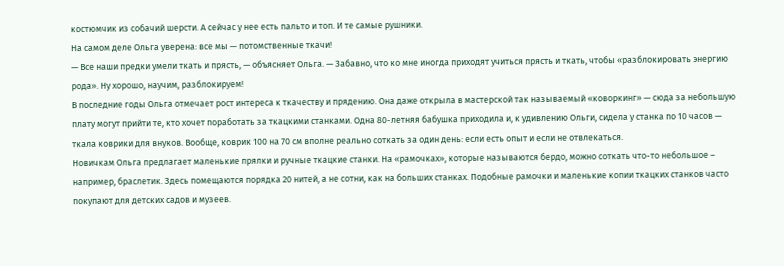костюмчик из собачий шерсти. А сейчас у нее есть пальто и топ. И те самые рушники.
На самом деле Ольга уверена: все мы — потомственные ткачи!
— Все наши предки умели ткать и прясть, — объясняет Ольга. — Забавно, что ко мне иногда приходят учиться прясть и ткать, чтобы «разблокировать энергию рода». Ну хорошо, научим, разблокируем!
В последние годы Ольга отмечает рост интереса к ткачеству и прядению. Она даже открыла в мастерской так называемый «коворкинг» — сюда за небольшую плату могут прийти те, кто хочет поработать за ткацкими станками. Одна 80-летняя бабушка приходила и, к удивлению Ольги, сидела у станка по 10 часов — ткала коврики для внуков. Вообще, коврик 100 на 70 см вполне реально соткать за один день: если есть опыт и если не отвлекаться.
Новичкам Ольга предлагает маленькие прялки и ручные ткацкие станки. На «рамочках», которые называются бердо, можно соткать что-то небольшое – например, браслетик. Здесь помещаются порядка 20 нитей, а не сотни, как на больших станках. Подобные рамочки и маленькие копии ткацких станков часто покупают для детских садов и музеев.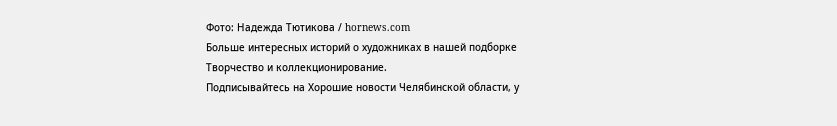Фото: Надежда Тютикова / hornews.com
Больше интересных историй о художниках в нашей подборке Творчество и коллекционирование.
Подписывайтесь на Хорошие новости Челябинской области, у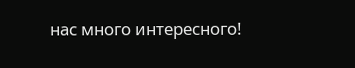нас много интересного!